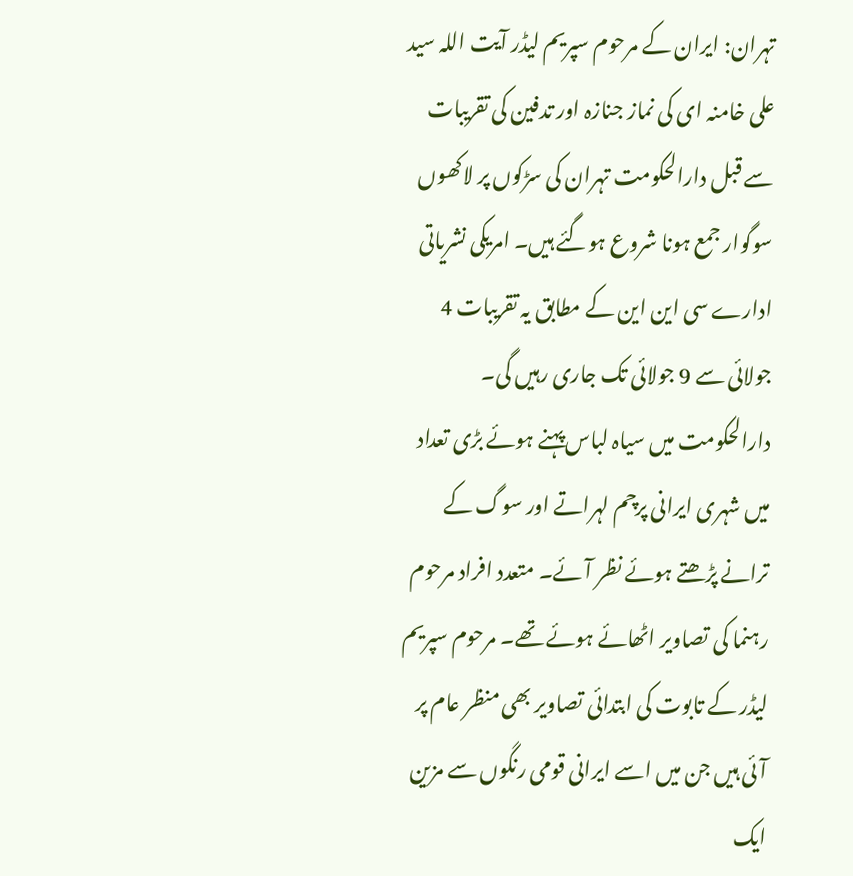تہران: ایران کے مرحوم سپریم لیڈر آیت اللہ سید علی خامنہ ای کی نماز جنازہ اور تدفین کی تقریبات سے قبل دارالحکومت تہران کی سڑکوں پر لاکھوں سوگوار جمع ہونا شروع ہوگئے ہیں۔ امریکی نشریاتی ادارے سی این این کے مطابق یہ تقریبات 4 جولائی سے 9 جولائی تک جاری رہیں گی۔
دارالحکومت میں سیاہ لباس پہنے ہوئے بڑی تعداد میں شہری ایرانی پرچم لہراتے اور سوگ کے ترانے پڑھتے ہوئے نظر آئے۔ متعدد افراد مرحوم رہنما کی تصاویر اٹھائے ہوئے تھے۔ مرحوم سپریم لیڈر کے تابوت کی ابتدائی تصاویر بھی منظر عام پر آئی ہیں جن میں اسے ایرانی قومی رنگوں سے مزین ایک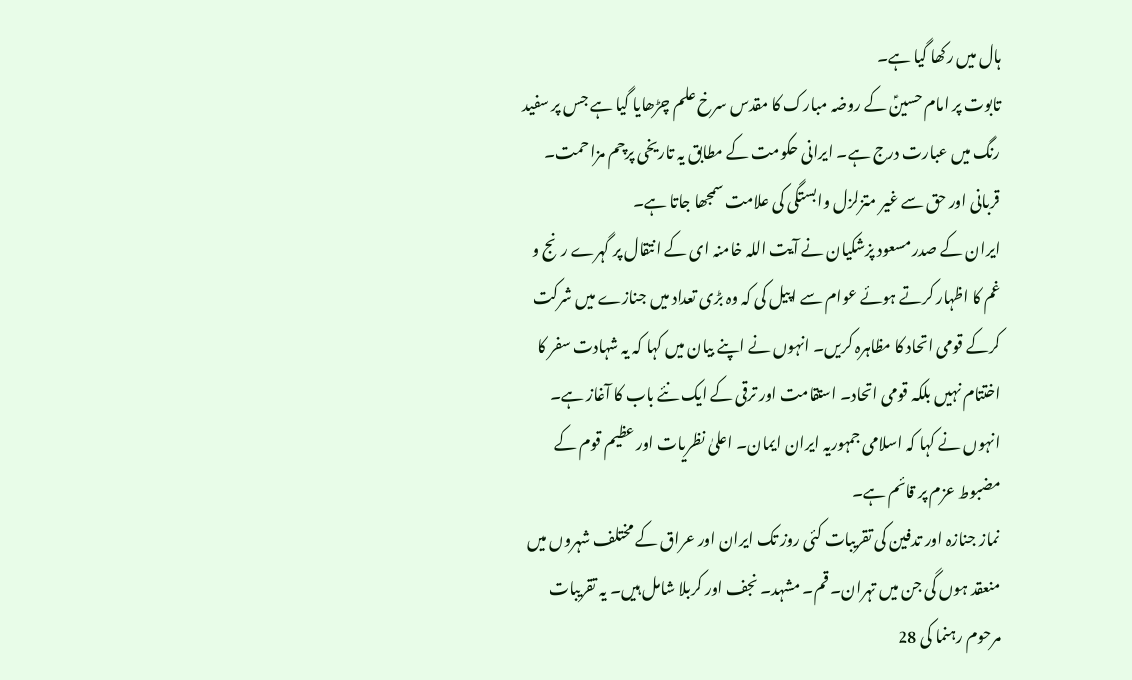ہال میں رکھا گیا ہے۔
تابوت پر امام حسینؑ کے روضہ مبارک کا مقدس سرخ علم چڑھایا گیا ہے جس پر سفید رنگ میں عبارت درج ہے۔ ایرانی حکومت کے مطابق یہ تاریخی پرچم مزاحمت۔ قربانی اور حق سے غیر متزلزل وابستگی کی علامت سمجھا جاتا ہے۔
ایران کے صدر مسعود پزشکیان نے آیت اللہ خامنہ ای کے انتقال پر گہرے رنج و غم کا اظہار کرتے ہوئے عوام سے اپیل کی کہ وہ بڑی تعداد میں جنازے میں شرکت کرکے قومی اتحاد کا مظاہرہ کریں۔ انہوں نے اپنے بیان میں کہا کہ یہ شہادت سفر کا اختتام نہیں بلکہ قومی اتحاد۔ استقامت اور ترقی کے ایک نئے باب کا آغاز ہے۔ انہوں نے کہا کہ اسلامی جمہوریہ ایران ایمان۔ اعلیٰ نظریات اور عظیم قوم کے مضبوط عزم پر قائم ہے۔
نماز جنازہ اور تدفین کی تقریبات کئی روز تک ایران اور عراق کے مختلف شہروں میں منعقد ہوں گی جن میں تہران۔ قم۔ مشہد۔ نجف اور کربلا شامل ہیں۔ یہ تقریبات مرحوم رہنما کی 28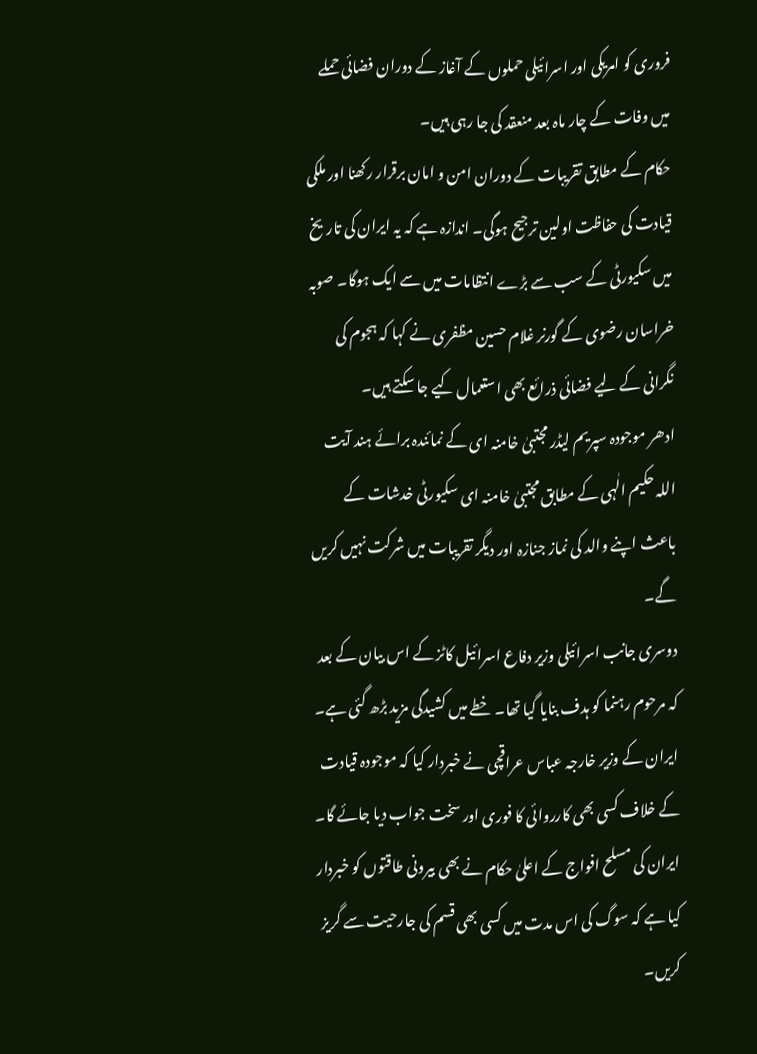فروری کو امریکی اور اسرائیلی حملوں کے آغاز کے دوران فضائی حملے میں وفات کے چار ماہ بعد منعقد کی جا رہی ہیں۔
حکام کے مطابق تقریبات کے دوران امن و امان برقرار رکھنا اور ملکی قیادت کی حفاظت اولین ترجیح ہوگی۔ اندازہ ہے کہ یہ ایران کی تاریخ میں سکیورٹی کے سب سے بڑے انتظامات میں سے ایک ہوگا۔ صوبہ خراسان رضوی کے گورنر غلام حسین مظفری نے کہا کہ ہجوم کی نگرانی کے لیے فضائی ذرائع بھی استعمال کیے جا سکتے ہیں۔
ادھر موجودہ سپریم لیڈر مجتبیٰ خامنہ ای کے نمائندہ برائے ہند آیت اللہ حکیم الٰہی کے مطابق مجتبیٰ خامنہ ای سکیورٹی خدشات کے باعث اپنے والد کی نماز جنازہ اور دیگر تقریبات میں شرکت نہیں کریں گے۔
دوسری جانب اسرائیلی وزیر دفاع اسرائیل کاٹز کے اس بیان کے بعد کہ مرحوم رہنما کو ہدف بنایا گیا تھا۔ خطے میں کشیدگی مزید بڑھ گئی ہے۔ ایران کے وزیر خارجہ عباس عراقچی نے خبردار کیا کہ موجودہ قیادت کے خلاف کسی بھی کارروائی کا فوری اور سخت جواب دیا جائے گا۔
ایران کی مسلح افواج کے اعلیٰ حکام نے بھی بیرونی طاقتوں کو خبردار کیا ہے کہ سوگ کی اس مدت میں کسی بھی قسم کی جارحیت سے گریز کریں۔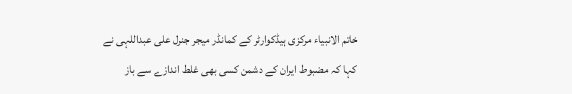خاتم الانبیاء مرکزی ہیڈکوارٹر کے کمانڈر میجر جنرل علی عبداللہی نے کہا کہ مضبوط ایران کے دشمن کسی بھی غلط اندازے سے باز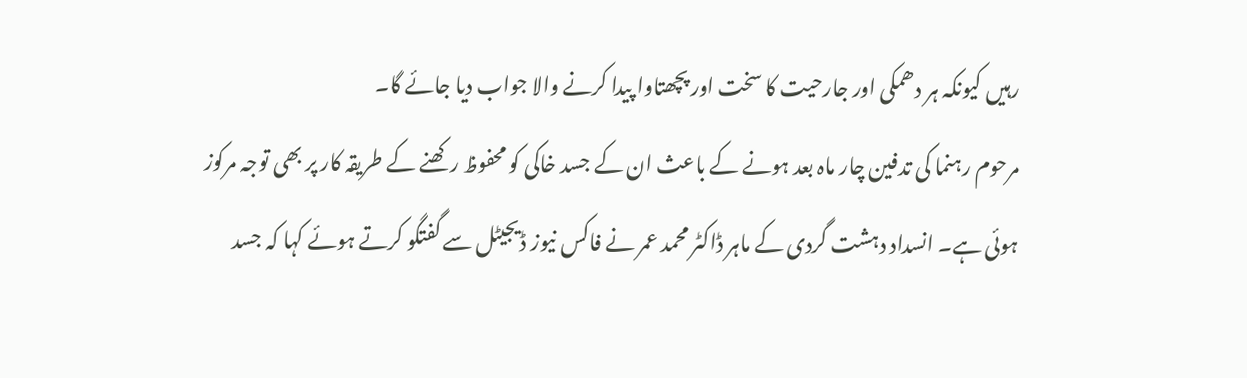رہیں کیونکہ ہر دھمکی اور جارحیت کا سخت اور پچھتاوا پیدا کرنے والا جواب دیا جائے گا۔
مرحوم رہنما کی تدفین چار ماہ بعد ہونے کے باعث ان کے جسد خاکی کو محفوظ رکھنے کے طریقہ کار پر بھی توجہ مرکوز ہوئی ہے۔ انسداد دہشت گردی کے ماہر ڈاکٹر محمد عمر نے فاکس نیوز ڈیجیٹل سے گفتگو کرتے ہوئے کہا کہ جسد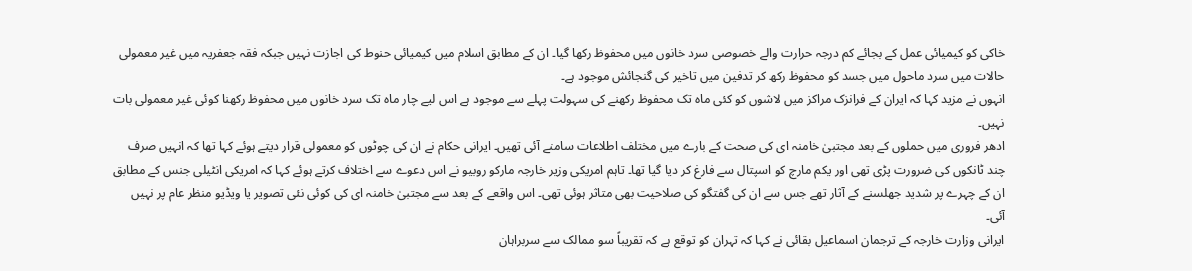خاکی کو کیمیائی عمل کے بجائے کم درجہ حرارت والے خصوصی سرد خانوں میں محفوظ رکھا گیا۔ ان کے مطابق اسلام میں کیمیائی حنوط کی اجازت نہیں جبکہ فقہ جعفریہ میں غیر معمولی حالات میں سرد ماحول میں جسد کو محفوظ رکھ کر تدفین میں تاخیر کی گنجائش موجود ہے۔
انہوں نے مزید کہا کہ ایران کے فرانزک مراکز میں لاشوں کو کئی ماہ تک محفوظ رکھنے کی سہولت پہلے سے موجود ہے اس لیے چار ماہ تک سرد خانوں میں محفوظ رکھنا کوئی غیر معمولی بات نہیں۔
ادھر فروری میں حملوں کے بعد مجتبیٰ خامنہ ای کی صحت کے بارے میں مختلف اطلاعات سامنے آئی تھیں۔ ایرانی حکام نے ان کی چوٹوں کو معمولی قرار دیتے ہوئے کہا تھا کہ انہیں صرف چند ٹانکوں کی ضرورت پڑی تھی اور یکم مارچ کو اسپتال سے فارغ کر دیا گیا تھا۔ تاہم امریکی وزیر خارجہ مارکو روبیو نے اس دعوے سے اختلاف کرتے ہوئے کہا کہ امریکی انٹیلی جنس کے مطابق ان کے چہرے پر شدید جھلسنے کے آثار تھے جس سے ان کی گفتگو کی صلاحیت بھی متاثر ہوئی تھی۔ اس واقعے کے بعد سے مجتبیٰ خامنہ ای کی کوئی نئی تصویر یا ویڈیو منظر عام پر نہیں آئی۔
ایرانی وزارت خارجہ کے ترجمان اسماعیل بقائی نے کہا کہ تہران کو توقع ہے کہ تقریباً سو ممالک سے سربراہان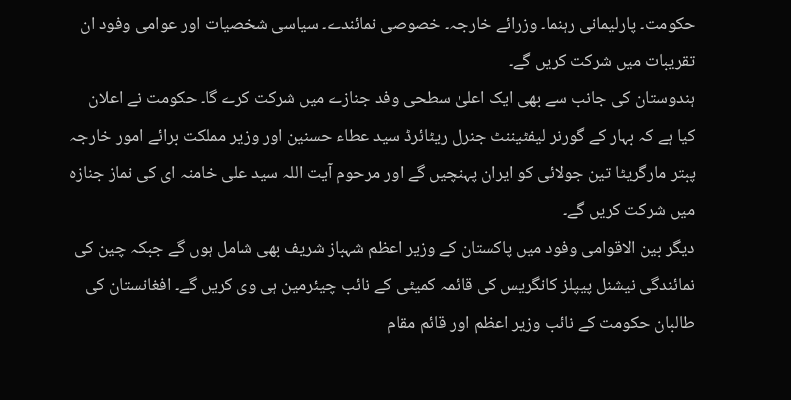حکومت۔ پارلیمانی رہنما۔ وزرائے خارجہ۔ خصوصی نمائندے۔ سیاسی شخصیات اور عوامی وفود ان تقریبات میں شرکت کریں گے۔
ہندوستان کی جانب سے بھی ایک اعلیٰ سطحی وفد جنازے میں شرکت کرے گا۔ حکومت نے اعلان کیا ہے کہ بہار کے گورنر لیفٹیننٹ جنرل ریٹائرڈ سید عطاء حسنین اور وزیر مملکت برائے امور خارجہ پبتر مارگریٹا تین جولائی کو ایران پہنچیں گے اور مرحوم آیت اللہ سید علی خامنہ ای کی نماز جنازہ میں شرکت کریں گے۔
دیگر بین الاقوامی وفود میں پاکستان کے وزیر اعظم شہباز شریف بھی شامل ہوں گے جبکہ چین کی نمائندگی نیشنل پیپلز کانگریس کی قائمہ کمیٹی کے نائب چیئرمین ہی وی کریں گے۔ افغانستان کی طالبان حکومت کے نائب وزیر اعظم اور قائم مقام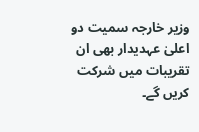وزیر خارجہ سمیت دو اعلیٰ عہدیدار بھی ان تقریبات میں شرکت کریں گے۔